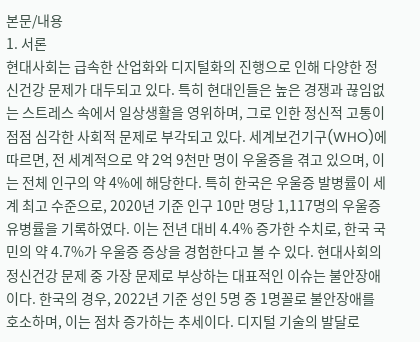본문/내용
1. 서론
현대사회는 급속한 산업화와 디지털화의 진행으로 인해 다양한 정신건강 문제가 대두되고 있다. 특히 현대인들은 높은 경쟁과 끊임없는 스트레스 속에서 일상생활을 영위하며, 그로 인한 정신적 고통이 점점 심각한 사회적 문제로 부각되고 있다. 세계보건기구(WHO)에 따르면, 전 세계적으로 약 2억 9천만 명이 우울증을 겪고 있으며, 이는 전체 인구의 약 4%에 해당한다. 특히 한국은 우울증 발병률이 세계 최고 수준으로, 2020년 기준 인구 10만 명당 1,117명의 우울증 유병률을 기록하였다. 이는 전년 대비 4.4% 증가한 수치로, 한국 국민의 약 4.7%가 우울증 증상을 경험한다고 볼 수 있다. 현대사회의 정신건강 문제 중 가장 문제로 부상하는 대표적인 이슈는 불안장애이다. 한국의 경우, 2022년 기준 성인 5명 중 1명꼴로 불안장애를 호소하며, 이는 점차 증가하는 추세이다. 디지털 기술의 발달로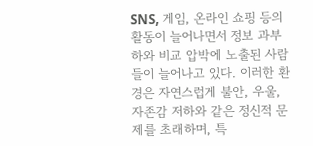SNS, 게임, 온라인 쇼핑 등의 활동이 늘어나면서 정보 과부하와 비교 압박에 노출된 사람들이 늘어나고 있다. 이러한 환경은 자연스럽게 불안, 우울, 자존감 저하와 같은 정신적 문제를 초래하며, 특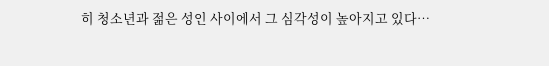히 청소년과 젊은 성인 사이에서 그 심각성이 높아지고 있다…